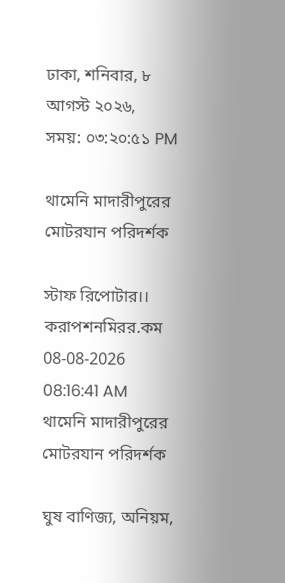ঢাকা, শনিবার, ৮ আগস্ট ২০২৬,
সময়: ০৩:২০:৫১ PM

থামেনি মাদারীপুরের মোটরযান পরিদর্শক

স্টাফ রিপোটার।। করাপশনমিরর.কম
08-08-2026 08:16:41 AM
থামেনি মাদারীপুরের মোটরযান পরিদর্শক

ঘুষ বাণিজ্য, অনিয়ম,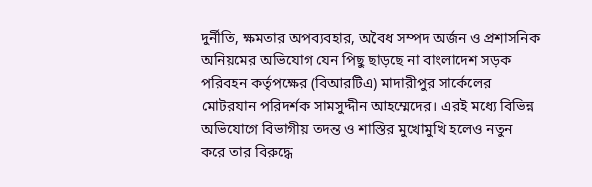দুর্নীতি, ক্ষমতার অপব্যবহার, অবৈধ সম্পদ অর্জন ও প্রশাসনিক অনিয়মের অভিযোগ যেন পিছু ছাড়ছে না বাংলাদেশ সড়ক পরিবহন কর্তৃপক্ষের (বিআরটিএ) মাদারীপুর সার্কেলের মোটরযান পরিদর্শক সামসুদ্দীন আহম্মেদের। এরই মধ্যে বিভিন্ন অভিযোগে বিভাগীয় তদন্ত ও শাস্তির মুখোমুখি হলেও নতুন করে তার বিরুদ্ধে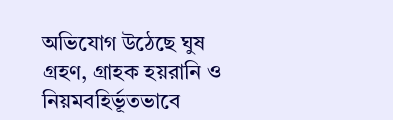অভিযোগ উঠেছে ঘুষ গ্রহণ, গ্রাহক হয়রানি ও নিয়মবহির্ভূতভাবে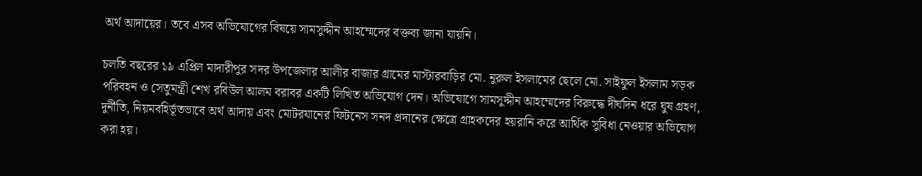অর্থ আদায়ের। তবে এসব অভিযোগের বিষয়ে সামসুদ্দীন আহম্মেদের বক্তব্য জানা যায়নি।

চলতি বছরের ১৯ এপ্রিল মাদারীপুর সদর উপজেলার আলীর বাজার গ্রামের মাস্টারবাড়ির মো. নুরুল ইসলামের ছেলে মো. সাইফুল ইসলাম সড়ক পরিবহন ও সেতুমন্ত্রী শেখ রবিউল আলম বরাবর একটি লিখিত অভিযোগ দেন। অভিযোগে সামসুদ্দীন আহম্মেদের বিরুদ্ধে দীর্ঘদিন ধরে ঘুষ গ্রহণ, দুর্নীতি, নিয়মবহির্ভূতভাবে অর্থ আদায় এবং মোটরযানের ফিটনেস সনদ প্রদানের ক্ষেত্রে গ্রাহকদের হয়রানি করে আর্থিক সুবিধা নেওয়ার অভিযোগ করা হয়।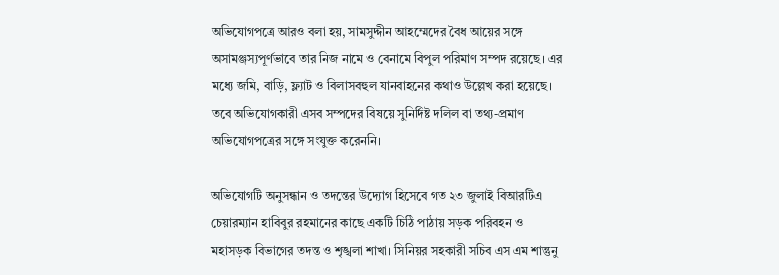অভিযোগপত্রে আরও বলা হয়, সামসুদ্দীন আহম্মেদের বৈধ আয়ের সঙ্গে অসামঞ্জস্যপূর্ণভাবে তার নিজ নামে ও বেনামে বিপুল পরিমাণ সম্পদ রয়েছে। এর মধ্যে জমি, বাড়ি, ফ্ল্যাট ও বিলাসবহুল যানবাহনের কথাও উল্লেখ করা হয়েছে। তবে অভিযোগকারী এসব সম্পদের বিষয়ে সুনির্দিষ্ট দলিল বা তথ্য-প্রমাণ অভিযোগপত্রের সঙ্গে সংযুক্ত করেননি।

অভিযোগটি অনুসন্ধান ও তদন্তের উদ্যোগ হিসেবে গত ২৩ জুলাই বিআরটিএ চেয়ারম্যান হাবিবুর রহমানের কাছে একটি চিঠি পাঠায় সড়ক পরিবহন ও মহাসড়ক বিভাগের তদন্ত ও শৃঙ্খলা শাখা। সিনিয়র সহকারী সচিব এস এম শান্তুনু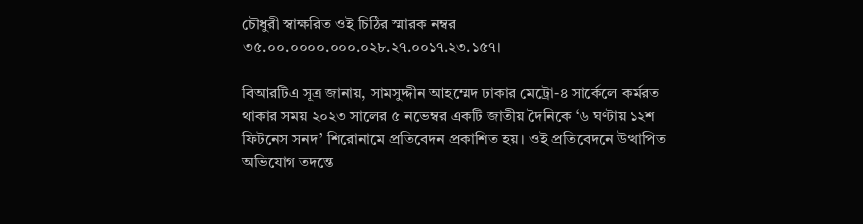চৌধুরী স্বাক্ষরিত ওই চিঠির স্মারক নম্বর ৩৫.০০.০০০০.০০০.০২৮.২৭.০০১৭.২৩.১৫৭।

বিআরটিএ সূত্র জানায়, সামসুদ্দীন আহম্মেদ ঢাকার মেট্রো-৪ সার্কেলে কর্মরত থাকার সময় ২০২৩ সালের ৫ নভেম্বর একটি জাতীয় দৈনিকে ‘৬ ঘণ্টায় ১২শ ফিটনেস সনদ’ শিরোনামে প্রতিবেদন প্রকাশিত হয়। ওই প্রতিবেদনে উত্থাপিত অভিযোগ তদন্তে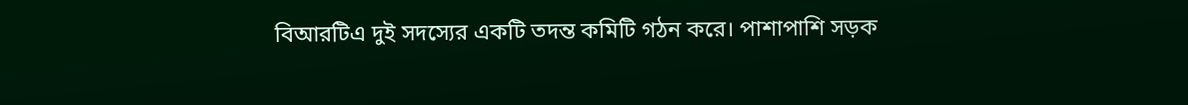বিআরটিএ দুই সদস্যের একটি তদন্ত কমিটি গঠন করে। পাশাপাশি সড়ক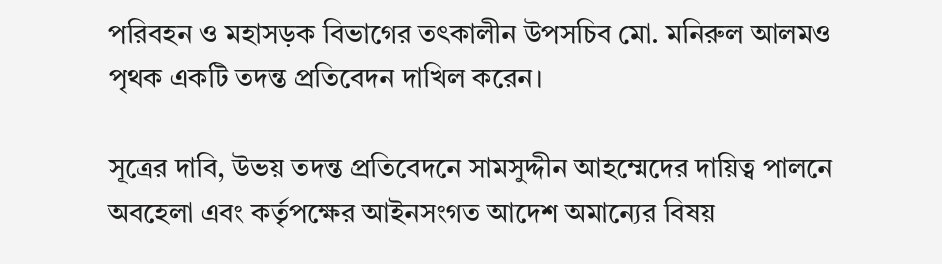পরিবহন ও মহাসড়ক বিভাগের তৎকালীন উপসচিব মো. মনিরুল আলমও পৃথক একটি তদন্ত প্রতিবেদন দাখিল করেন।

সূত্রের দাবি, উভয় তদন্ত প্রতিবেদনে সামসুদ্দীন আহম্মেদের দায়িত্ব পালনে অবহেলা এবং কর্তৃপক্ষের আইনসংগত আদেশ অমান্যের বিষয়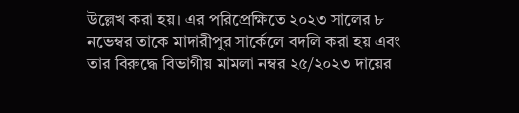উল্লেখ করা হয়। এর পরিপ্রেক্ষিতে ২০২৩ সালের ৮ নভেম্বর তাকে মাদারীপুর সার্কেলে বদলি করা হয় এবং তার বিরুদ্ধে বিভাগীয় মামলা নম্বর ২৫/২০২৩ দায়ের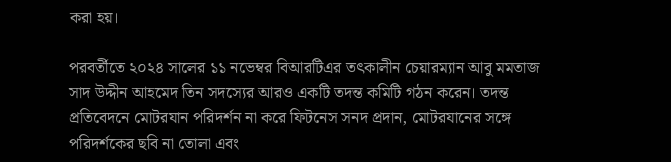করা হয়।

পরবর্তীতে ২০২৪ সালের ১১ নভেম্বর বিআরটিএর তৎকালীন চেয়ারম্যান আবু মমতাজ সাদ উদ্দীন আহমেদ তিন সদস্যের আরও একটি তদন্ত কমিটি গঠন করেন। তদন্ত প্রতিবেদনে মোটরযান পরিদর্শন না করে ফিটনেস সনদ প্রদান, মোটরযানের সঙ্গে পরিদর্শকের ছবি না তোলা এবং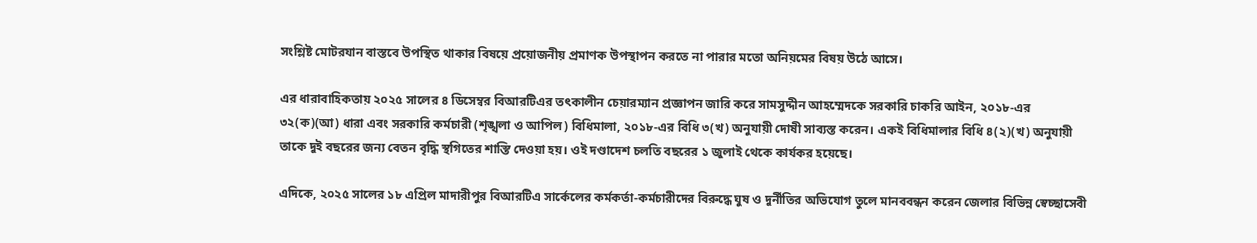সংশ্লিষ্ট মোটরযান বাস্তবে উপস্থিত থাকার বিষয়ে প্রয়োজনীয় প্রমাণক উপস্থাপন করতে না পারার মতো অনিয়মের বিষয় উঠে আসে।

এর ধারাবাহিকতায় ২০২৫ সালের ৪ ডিসেম্বর বিআরটিএর তৎকালীন চেয়ারম্যান প্রজ্ঞাপন জারি করে সামসুদ্দীন আহম্মেদকে সরকারি চাকরি আইন, ২০১৮-এর ৩২(ক)(আ) ধারা এবং সরকারি কর্মচারী (শৃঙ্খলা ও আপিল) বিধিমালা, ২০১৮-এর বিধি ৩(খ) অনুযায়ী দোষী সাব্যস্ত করেন। একই বিধিমালার বিধি ৪(২)(খ) অনুযায়ী তাকে দুই বছরের জন্য বেতন বৃদ্ধি স্থগিতের শাস্তি দেওয়া হয়। ওই দণ্ডাদেশ চলতি বছরের ১ জুলাই থেকে কার্যকর হয়েছে।

এদিকে, ২০২৫ সালের ১৮ এপ্রিল মাদারীপুর বিআরটিএ সার্কেলের কর্মকর্তা-কর্মচারীদের বিরুদ্ধে ঘুষ ও দুর্নীতির অভিযোগ তুলে মানববন্ধন করেন জেলার বিভিন্ন স্বেচ্ছাসেবী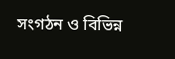সংগঠন ও বিভিন্ন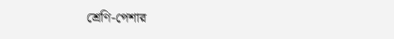শ্রেণি-পেশার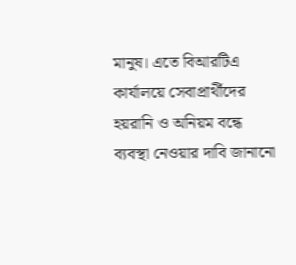মানুষ। এতে বিআরটিএ কার্যালয়ে সেবাপ্রার্থীদের হয়রানি ও অনিয়ম বন্ধে ব্যবস্থা নেওয়ার দাবি জানানো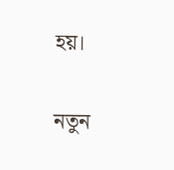হয়।

নতুন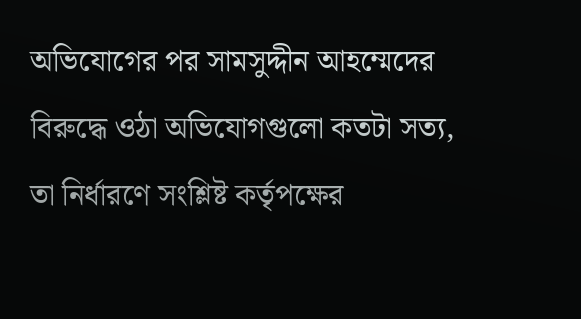অভিযোগের পর সামসুদ্দীন আহম্মেদের বিরুদ্ধে ওঠা অভিযোগগুলো কতটা সত্য, তা নির্ধারণে সংশ্লিষ্ট কর্তৃপক্ষের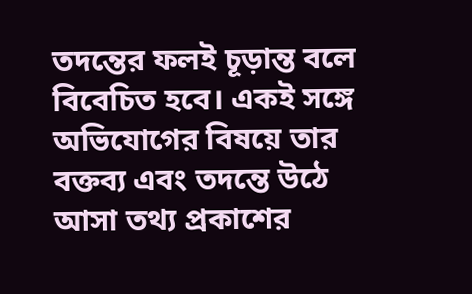তদন্তের ফলই চূড়ান্ত বলে বিবেচিত হবে। একই সঙ্গে অভিযোগের বিষয়ে তার বক্তব্য এবং তদন্তে উঠে আসা তথ্য প্রকাশের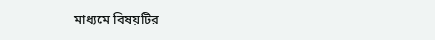মাধ্যমে বিষয়টির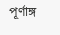পূর্ণাঙ্গ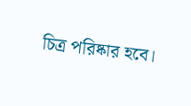চিত্র পরিষ্কার হবে।